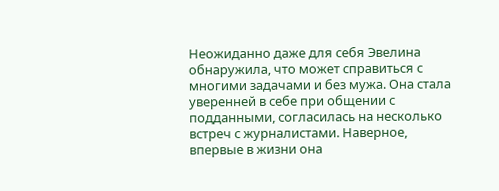Неожиданно даже для себя Эвелина обнаружила, что может справиться с многими задачами и без мужа. Она стала уверенней в себе при общении с подданными, согласилась на несколько встреч с журналистами. Наверное, впервые в жизни она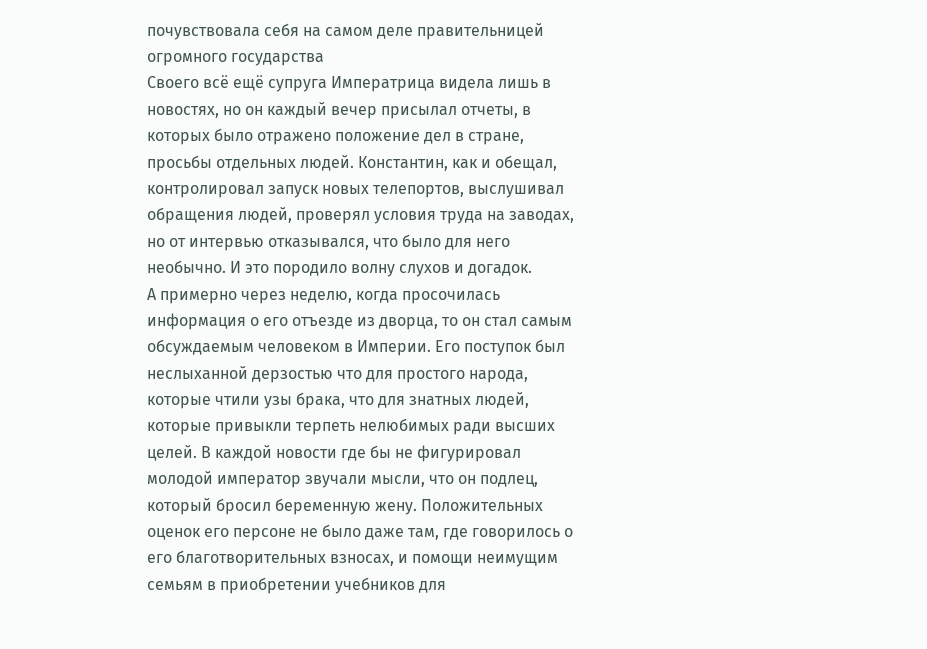почувствовала себя на самом деле правительницей огромного государства
Своего всё ещё супруга Императрица видела лишь в новостях, но он каждый вечер присылал отчеты, в которых было отражено положение дел в стране, просьбы отдельных людей. Константин, как и обещал, контролировал запуск новых телепортов, выслушивал обращения людей, проверял условия труда на заводах, но от интервью отказывался, что было для него необычно. И это породило волну слухов и догадок.
А примерно через неделю, когда просочилась информация о его отъезде из дворца, то он стал самым обсуждаемым человеком в Империи. Его поступок был неслыханной дерзостью что для простого народа, которые чтили узы брака, что для знатных людей, которые привыкли терпеть нелюбимых ради высших целей. В каждой новости где бы не фигурировал молодой император звучали мысли, что он подлец, который бросил беременную жену. Положительных оценок его персоне не было даже там, где говорилось о его благотворительных взносах, и помощи неимущим семьям в приобретении учебников для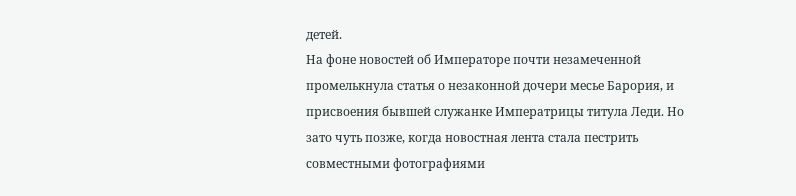детей.
На фоне новостей об Императоре почти незамеченной промелькнула статья о незаконной дочери месье Барория, и присвоения бывшей служанке Императрицы титула Леди. Но зато чуть позже, когда новостная лента стала пестрить совместными фотографиями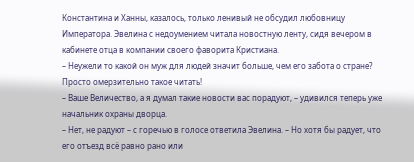Константина и Ханны, казалось, только ленивый не обсудил любовницу Императора. Эвелина с недоумением читала новостную ленту, сидя вечером в кабинете отца в компании своего фаворита Кристиана.
– Неужели то какой он муж для людей значит больше, чем его забота о стране? Просто омерзительно такое читать!
– Ваше Величество, а я думал такие новости вас порадуют, – удивился теперь уже начальник охраны дворца.
– Нет, не радуют – с горечью в голосе ответила Эвелина. – Но хотя бы радует, что его отъезд всё равно рано или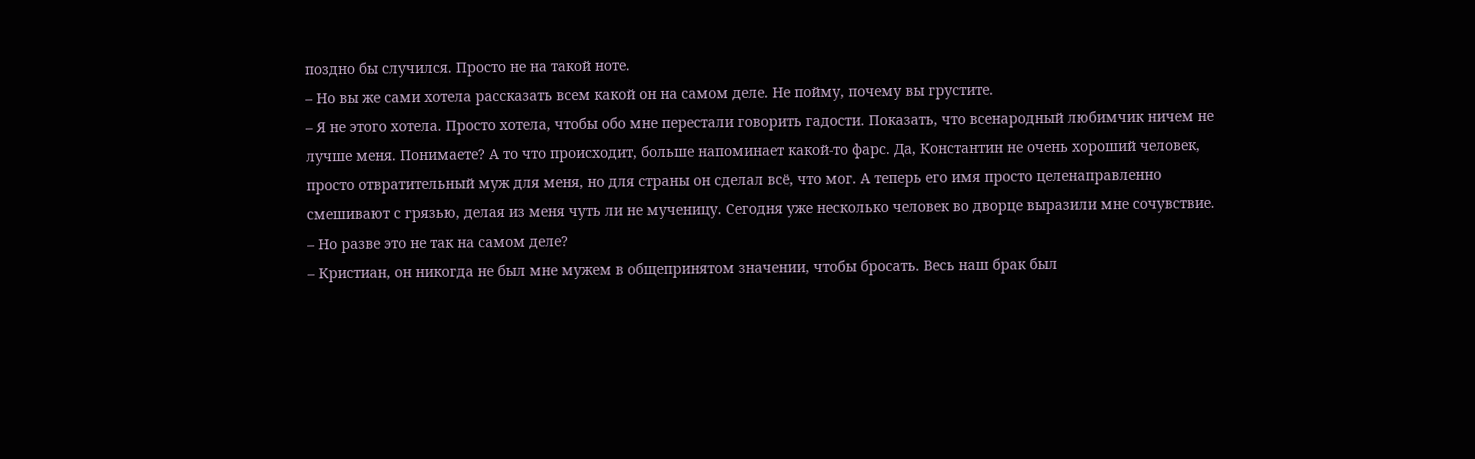поздно бы случился. Просто не на такой ноте.
– Но вы же сами хотела рассказать всем какой он на самом деле. Не пойму, почему вы грустите.
– Я не этого хотела. Просто хотела, чтобы обо мне перестали говорить гадости. Показать, что всенародный любимчик ничем не лучше меня. Понимаете? А то что происходит, больше напоминает какой-то фарс. Да, Константин не очень хороший человек, просто отвратительный муж для меня, но для страны он сделал всё, что мог. А теперь его имя просто целенаправленно смешивают с грязью, делая из меня чуть ли не мученицу. Сегодня уже несколько человек во дворце выразили мне сочувствие.
– Но разве это не так на самом деле?
– Кристиан, он никогда не был мне мужем в общепринятом значении, чтобы бросать. Весь наш брак был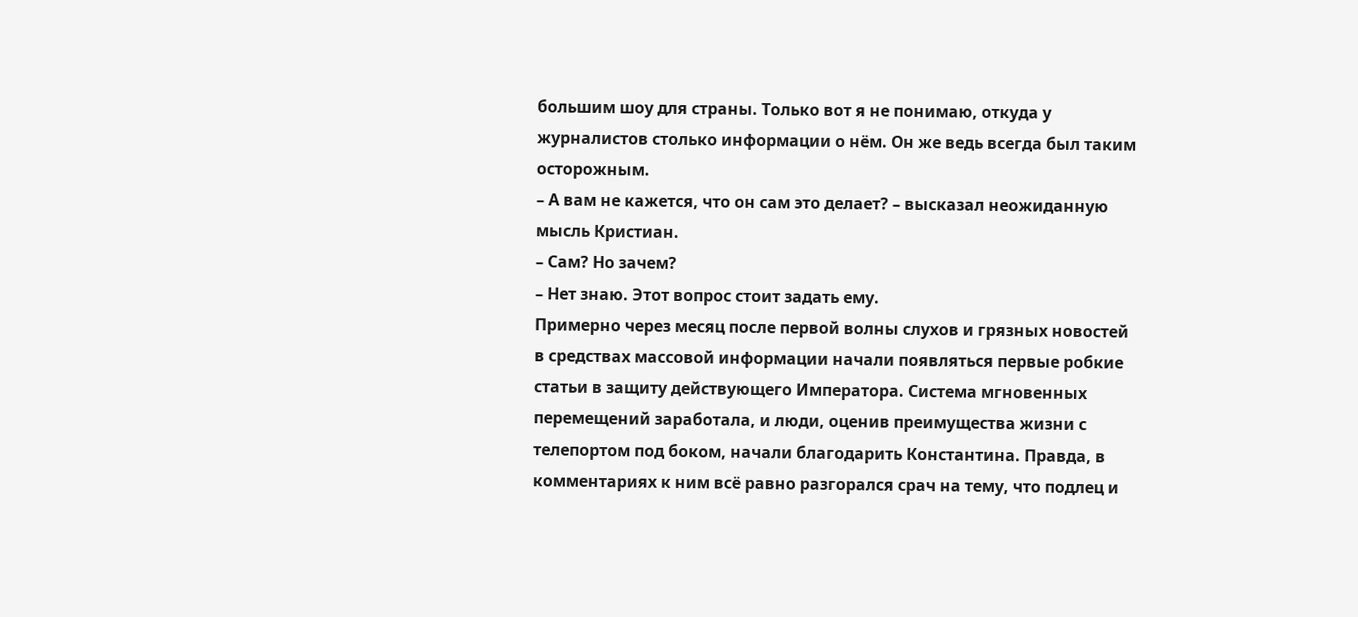большим шоу для страны. Только вот я не понимаю, откуда у журналистов столько информации о нём. Он же ведь всегда был таким осторожным.
– А вам не кажется, что он сам это делает? – высказал неожиданную мысль Кристиан.
– Сам? Но зачем?
– Нет знаю. Этот вопрос стоит задать ему.
Примерно через месяц после первой волны слухов и грязных новостей в средствах массовой информации начали появляться первые робкие статьи в защиту действующего Императора. Система мгновенных перемещений заработала, и люди, оценив преимущества жизни с телепортом под боком, начали благодарить Константина. Правда, в комментариях к ним всё равно разгорался срач на тему, что подлец и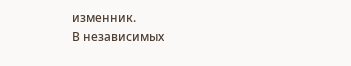изменник.
В независимых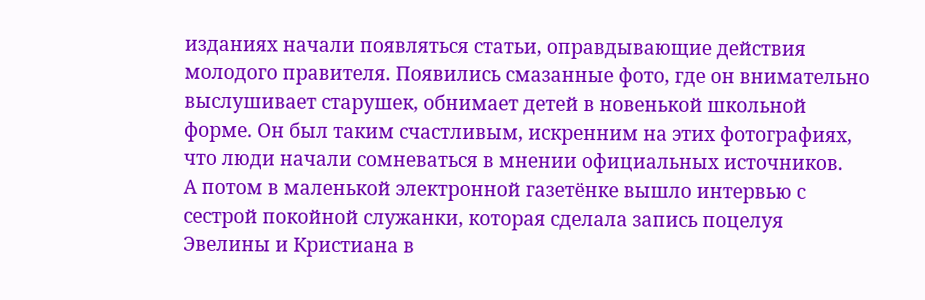изданиях начали появляться статьи, оправдывающие действия молодого правителя. Появились смазанные фото, где он внимательно выслушивает старушек, обнимает детей в новенькой школьной форме. Он был таким счастливым, искренним на этих фотографиях, что люди начали сомневаться в мнении официальных источников.
А потом в маленькой электронной газетёнке вышло интервью с сестрой покойной служанки, которая сделала запись поцелуя Эвелины и Кристиана в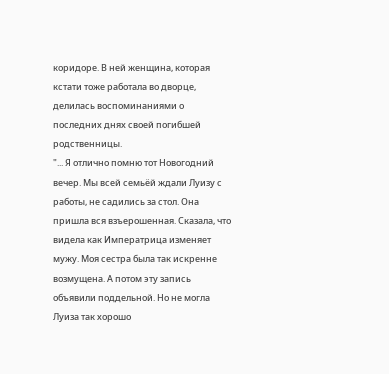коридоре. В ней женщина, которая кстати тоже работала во дворце, делилась воспоминаниями о последних днях своей погибшей родственницы.
"... Я отлично помню тот Новогодний вечер. Мы всей семьёй ждали Луизу с работы, не садились за стол. Она пришла вся взъерошенная. Сказала, что видела как Императрица изменяет мужу. Моя сестра была так искренне возмущена. А потом эту запись объявили поддельной. Но не могла Луиза так хорошо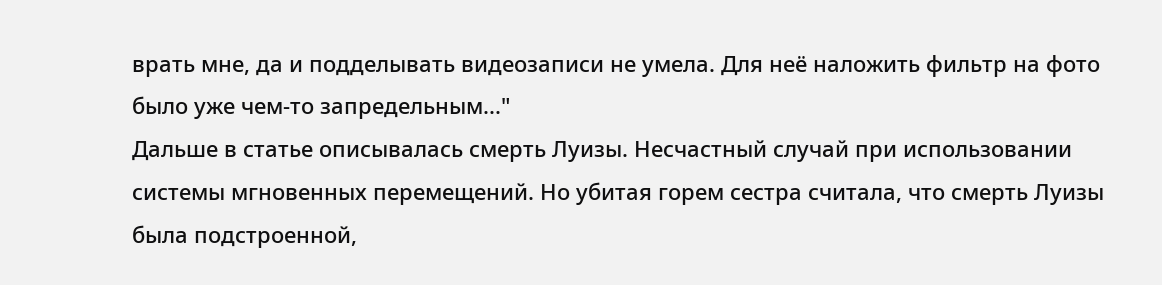врать мне, да и подделывать видеозаписи не умела. Для неё наложить фильтр на фото было уже чем-то запредельным..."
Дальше в статье описывалась смерть Луизы. Несчастный случай при использовании системы мгновенных перемещений. Но убитая горем сестра считала, что смерть Луизы была подстроенной,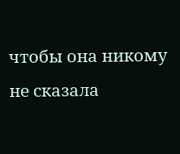чтобы она никому не сказала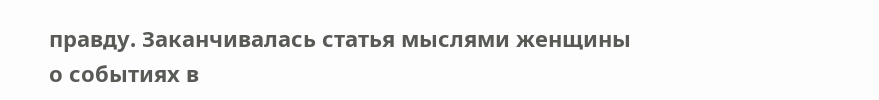правду. Заканчивалась статья мыслями женщины о событиях в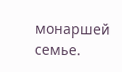монаршей семье.